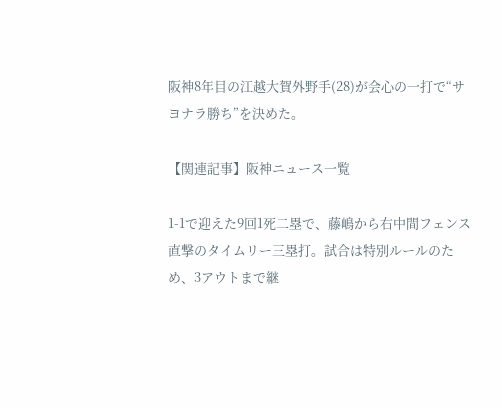阪神8年目の江越大賀外野手(28)が会心の一打で“サヨナラ勝ち”を決めた。

【関連記事】阪神ニュース一覧

1-1で迎えた9回1死二塁で、藤嶋から右中間フェンス直撃のタイムリー三塁打。試合は特別ルールのため、3アウトまで継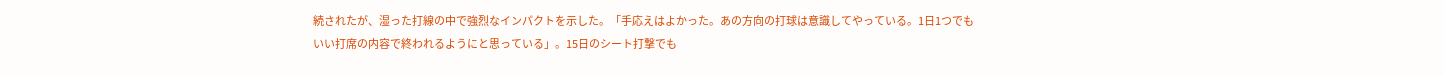続されたが、湿った打線の中で強烈なインパクトを示した。「手応えはよかった。あの方向の打球は意識してやっている。1日1つでもいい打席の内容で終われるようにと思っている」。15日のシート打撃でも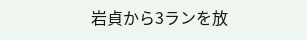岩貞から3ランを放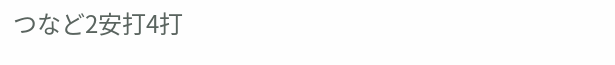つなど2安打4打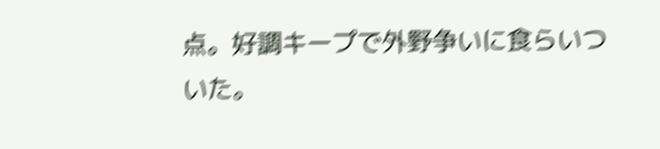点。好調キープで外野争いに食らいついた。